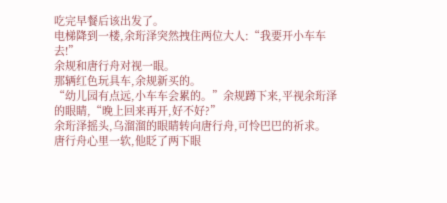吃完早餐后该出发了。
电梯降到一楼,余珩泽突然拽住两位大人:“我要开小车车去!”
余规和唐行舟对视一眼。
那辆红色玩具车,余规新买的。
“幼儿园有点远,小车车会累的。”余规蹲下来,平视余珩泽的眼睛,“晚上回来再开,好不好?”
余珩泽摇头,乌溜溜的眼睛转向唐行舟,可怜巴巴的祈求。
唐行舟心里一软,他眨了两下眼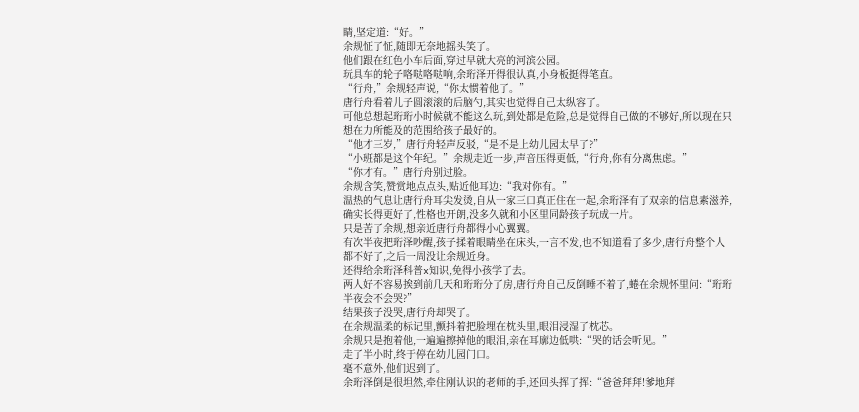睛,坚定道:“好。”
余规怔了怔,随即无奈地摇头笑了。
他们跟在红色小车后面,穿过早就大亮的河滨公园。
玩具车的轮子咯哒咯哒响,余珩泽开得很认真,小身板挺得笔直。
“行舟,”余规轻声说,“你太惯着他了。”
唐行舟看着儿子圆滚滚的后脑勺,其实也觉得自己太纵容了。
可他总想起珩珩小时候就不能这么玩,到处都是危险,总是觉得自己做的不够好,所以现在只想在力所能及的范围给孩子最好的。
“他才三岁,”唐行舟轻声反驳,“是不是上幼儿园太早了?”
“小班都是这个年纪。”余规走近一步,声音压得更低,“行舟,你有分离焦虑。”
“你才有。”唐行舟别过脸。
余规含笑,赞赏地点点头,贴近他耳边:“我对你有。”
温热的气息让唐行舟耳尖发烫,自从一家三口真正住在一起,余珩泽有了双亲的信息素滋养,确实长得更好了,性格也开朗,没多久就和小区里同龄孩子玩成一片。
只是苦了余规,想亲近唐行舟都得小心翼翼。
有次半夜把珩泽吵醒,孩子揉着眼睛坐在床头,一言不发,也不知道看了多少,唐行舟整个人都不好了,之后一周没让余规近身。
还得给余珩泽科普x知识,免得小孩学了去。
两人好不容易挨到前几天和珩珩分了房,唐行舟自己反倒睡不着了,蜷在余规怀里问:“珩珩半夜会不会哭?”
结果孩子没哭,唐行舟却哭了。
在余规温柔的标记里,颤抖着把脸埋在枕头里,眼泪浸湿了枕芯。
余规只是抱着他,一遍遍擦掉他的眼泪,亲在耳廓边低哄:“哭的话会听见。”
走了半小时,终于停在幼儿园门口。
毫不意外,他们迟到了。
余珩泽倒是很坦然,牵住刚认识的老师的手,还回头挥了挥:“爸爸拜拜!爹地拜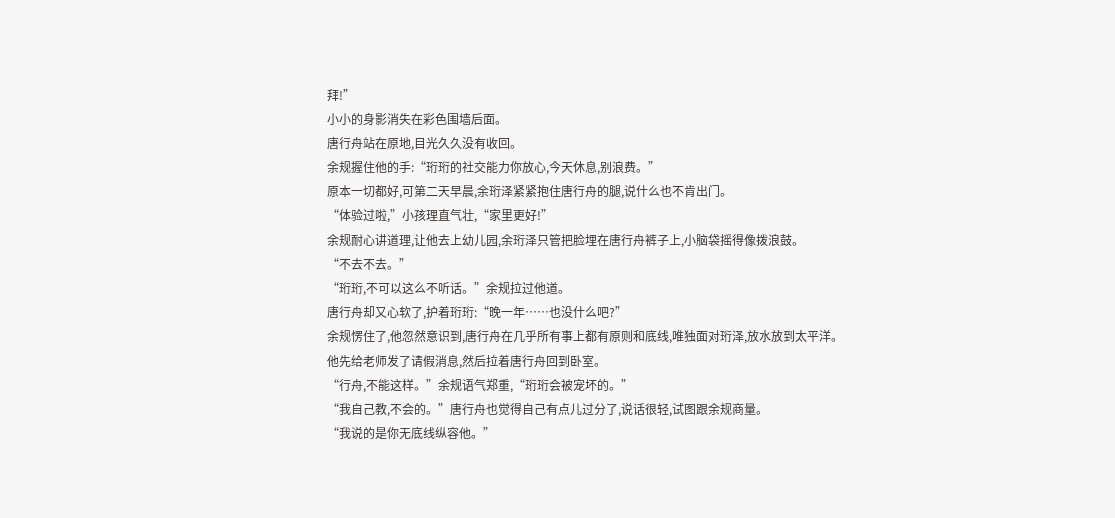拜!”
小小的身影消失在彩色围墙后面。
唐行舟站在原地,目光久久没有收回。
余规握住他的手:“珩珩的社交能力你放心,今天休息,别浪费。”
原本一切都好,可第二天早晨,余珩泽紧紧抱住唐行舟的腿,说什么也不肯出门。
“体验过啦,”小孩理直气壮,“家里更好!”
余规耐心讲道理,让他去上幼儿园,余珩泽只管把脸埋在唐行舟裤子上,小脑袋摇得像拨浪鼓。
“不去不去。”
“珩珩,不可以这么不听话。”余规拉过他道。
唐行舟却又心软了,护着珩珩:“晚一年……也没什么吧?”
余规愣住了,他忽然意识到,唐行舟在几乎所有事上都有原则和底线,唯独面对珩泽,放水放到太平洋。
他先给老师发了请假消息,然后拉着唐行舟回到卧室。
“行舟,不能这样。”余规语气郑重,“珩珩会被宠坏的。”
“我自己教,不会的。”唐行舟也觉得自己有点儿过分了,说话很轻,试图跟余规商量。
“我说的是你无底线纵容他。”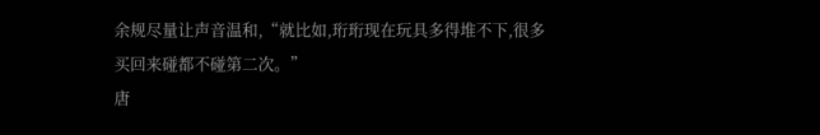余规尽量让声音温和,“就比如,珩珩现在玩具多得堆不下,很多买回来碰都不碰第二次。”
唐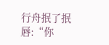行舟抿了抿唇:“你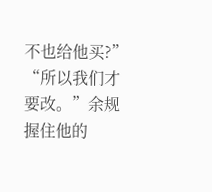不也给他买?”
“所以我们才要改。”余规握住他的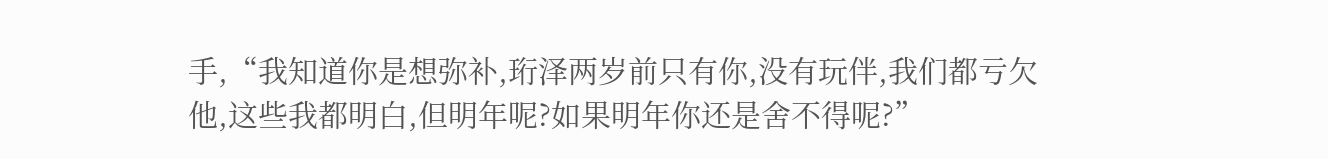手,“我知道你是想弥补,珩泽两岁前只有你,没有玩伴,我们都亏欠他,这些我都明白,但明年呢?如果明年你还是舍不得呢?”